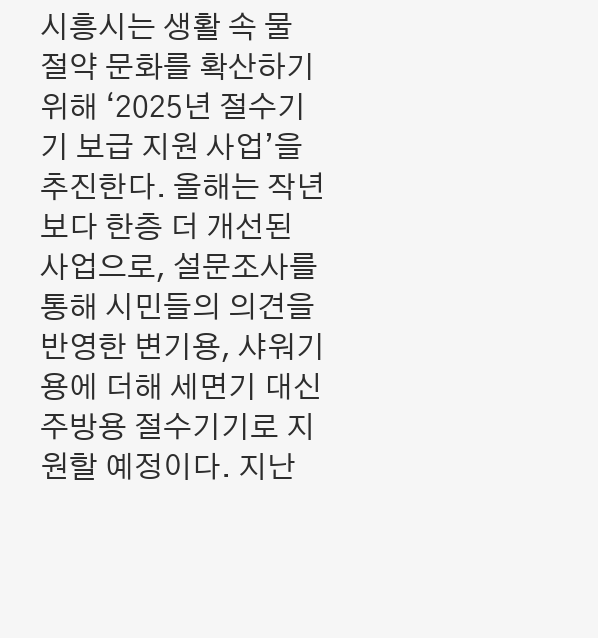시흥시는 생활 속 물 절약 문화를 확산하기 위해 ‘2025년 절수기기 보급 지원 사업’을 추진한다. 올해는 작년보다 한층 더 개선된 사업으로, 설문조사를 통해 시민들의 의견을 반영한 변기용, 샤워기용에 더해 세면기 대신 주방용 절수기기로 지원할 예정이다. 지난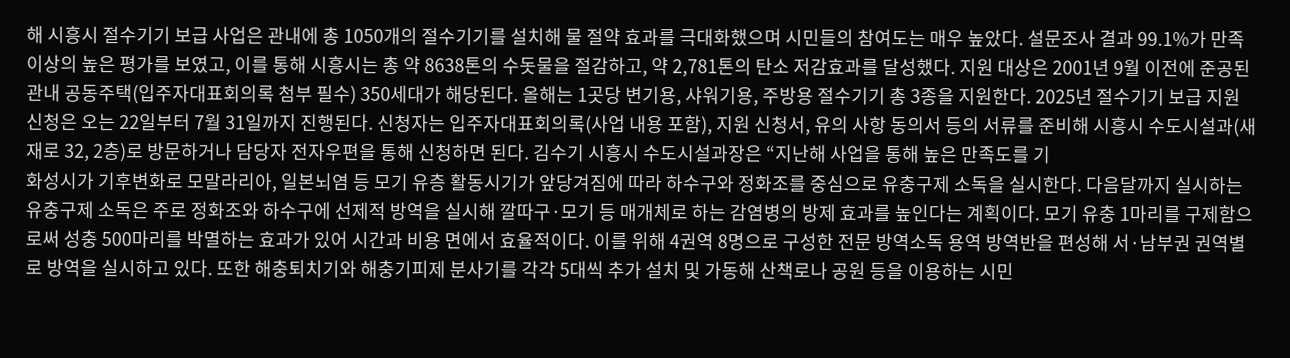해 시흥시 절수기기 보급 사업은 관내에 총 1050개의 절수기기를 설치해 물 절약 효과를 극대화했으며 시민들의 참여도는 매우 높았다. 설문조사 결과 99.1%가 만족 이상의 높은 평가를 보였고, 이를 통해 시흥시는 총 약 8638톤의 수돗물을 절감하고, 약 2,781톤의 탄소 저감효과를 달성했다. 지원 대상은 2001년 9월 이전에 준공된 관내 공동주택(입주자대표회의록 첨부 필수) 350세대가 해당된다. 올해는 1곳당 변기용, 샤워기용, 주방용 절수기기 총 3종을 지원한다. 2025년 절수기기 보급 지원 신청은 오는 22일부터 7월 31일까지 진행된다. 신청자는 입주자대표회의록(사업 내용 포함), 지원 신청서, 유의 사항 동의서 등의 서류를 준비해 시흥시 수도시설과(새재로 32, 2층)로 방문하거나 담당자 전자우편을 통해 신청하면 된다. 김수기 시흥시 수도시설과장은 “지난해 사업을 통해 높은 만족도를 기
화성시가 기후변화로 모말라리아, 일본뇌염 등 모기 유층 활동시기가 앞당겨짐에 따라 하수구와 정화조를 중심으로 유충구제 소독을 실시한다. 다음달까지 실시하는 유충구제 소독은 주로 정화조와 하수구에 선제적 방역을 실시해 깔따구·모기 등 매개체로 하는 감염병의 방제 효과를 높인다는 계획이다. 모기 유충 1마리를 구제함으로써 성충 500마리를 박멸하는 효과가 있어 시간과 비용 면에서 효율적이다. 이를 위해 4권역 8명으로 구성한 전문 방역소독 용역 방역반을 편성해 서·남부권 권역별로 방역을 실시하고 있다. 또한 해충퇴치기와 해충기피제 분사기를 각각 5대씩 추가 설치 및 가동해 산책로나 공원 등을 이용하는 시민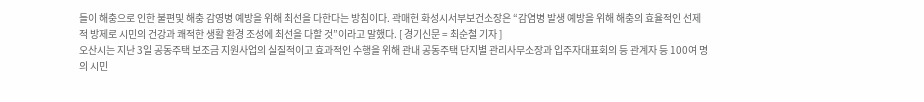들이 해충으로 인한 불편및 해충 감영병 예방을 위해 최선을 다한다는 방침이다. 곽매헌 화성시서부보건소장은 “감염병 발생 예방을 위해 해충의 효율적인 선제적 방제로 시민의 건강과 쾌적한 생활 환경 조성에 최선을 다할 것”이라고 말했다. [ 경기신문 = 최순철 기자 ]
오산시는 지난 3일 공동주택 보조금 지원사업의 실질적이고 효과적인 수행을 위해 관내 공동주택 단지별 관리사무소장과 입주자대표회의 등 관계자 등 100여 명의 시민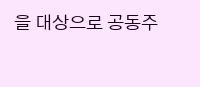을 대상으로 공동주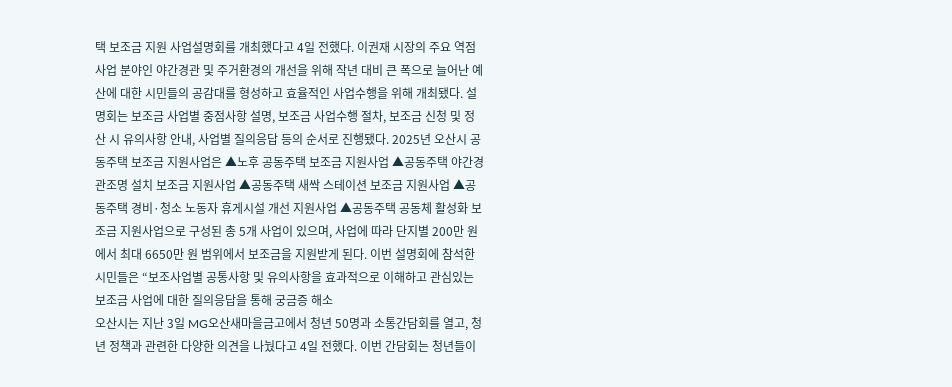택 보조금 지원 사업설명회를 개최했다고 4일 전했다. 이권재 시장의 주요 역점사업 분야인 야간경관 및 주거환경의 개선을 위해 작년 대비 큰 폭으로 늘어난 예산에 대한 시민들의 공감대를 형성하고 효율적인 사업수행을 위해 개최됐다. 설명회는 보조금 사업별 중점사항 설명, 보조금 사업수행 절차, 보조금 신청 및 정산 시 유의사항 안내, 사업별 질의응답 등의 순서로 진행됐다. 2025년 오산시 공동주택 보조금 지원사업은 ▲노후 공동주택 보조금 지원사업 ▲공동주택 야간경관조명 설치 보조금 지원사업 ▲공동주택 새싹 스테이션 보조금 지원사업 ▲공동주택 경비·청소 노동자 휴게시설 개선 지원사업 ▲공동주택 공동체 활성화 보조금 지원사업으로 구성된 총 5개 사업이 있으며, 사업에 따라 단지별 200만 원에서 최대 6650만 원 범위에서 보조금을 지원받게 된다. 이번 설명회에 참석한 시민들은 “보조사업별 공통사항 및 유의사항을 효과적으로 이해하고 관심있는 보조금 사업에 대한 질의응답을 통해 궁금증 해소
오산시는 지난 3일 MG오산새마을금고에서 청년 50명과 소통간담회를 열고, 청년 정책과 관련한 다양한 의견을 나눴다고 4일 전했다. 이번 간담회는 청년들이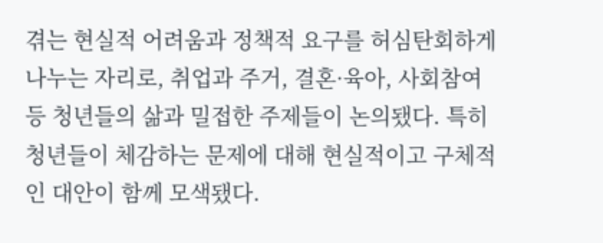겪는 현실적 어려움과 정책적 요구를 허심탄회하게 나누는 자리로, 취업과 주거, 결혼·육아, 사회참여 등 청년들의 삶과 밀접한 주제들이 논의됐다. 특히 청년들이 체감하는 문제에 대해 현실적이고 구체적인 대안이 함께 모색됐다.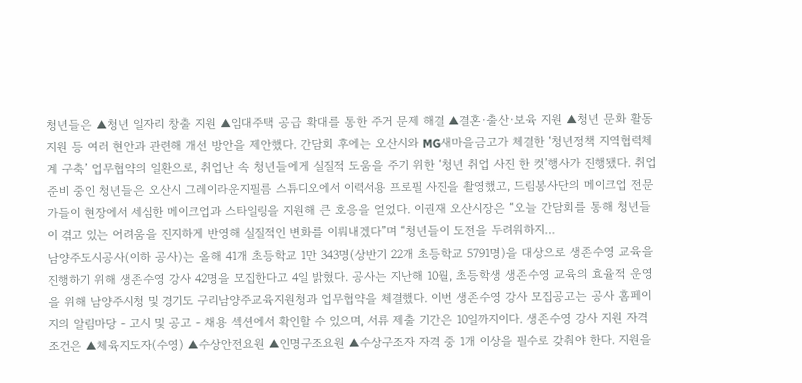청년들은 ▲청년 일자리 창출 지원 ▲임대주택 공급 확대를 통한 주거 문제 해결 ▲결혼·출산·보육 지원 ▲청년 문화 활동 지원 등 여러 현안과 관련해 개선 방안을 제안했다. 간담회 후에는 오산시와 MG새마을금고가 체결한 ‘청년정책 지역협력체계 구축’ 업무협약의 일환으로, 취업난 속 청년들에게 실질적 도움을 주기 위한 ‘청년 취업 사진 한 컷’행사가 진행됐다. 취업 준비 중인 청년들은 오산시 그레이라운지필름 스튜디오에서 이력서용 프로필 사진을 촬영했고, 드림봉사단의 메이크업 전문가들이 현장에서 세심한 메이크업과 스타일링을 지원해 큰 호응을 얻었다. 이권재 오산시장은 “오늘 간담회를 통해 청년들이 겪고 있는 어려움을 진지하게 반영해 실질적인 변화를 이뤄내겠다”며 “청년들이 도전을 두려워하지…
남양주도시공사(이하 공사)는 올해 41개 초등학교 1만 343명(상반기 22개 초등학교 5791명)을 대상으로 생존수영 교육을 진행하기 위해 생존수영 강사 42명을 모집한다고 4일 밝혔다. 공사는 지난해 10월, 초등학생 생존수영 교육의 효율적 운영을 위해 남양주시청 및 경기도 구리남양주교육지원청과 업무협약을 체결했다. 이번 생존수영 강사 모집공고는 공사 홈페이지의 알림마당 - 고시 및 공고 - 채용 섹션에서 확인할 수 있으며, 서류 제출 기간은 10일까지이다. 생존수영 강사 지원 자격 조건은 ▲체육지도자(수영) ▲수상안전요원 ▲인명구조요원 ▲수상구조자 자격 중 1개 이상을 필수로 갖춰야 한다. 지원을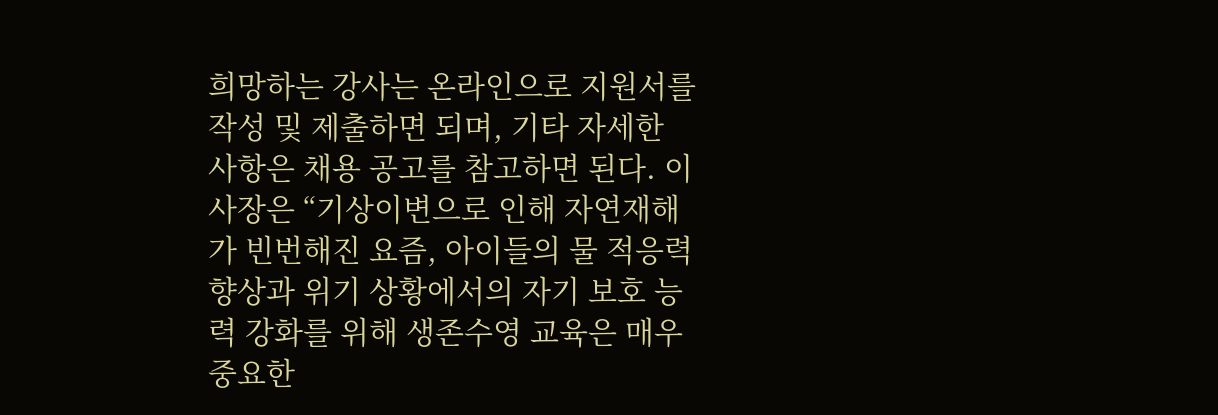희망하는 강사는 온라인으로 지원서를 작성 및 제출하면 되며, 기타 자세한 사항은 채용 공고를 참고하면 된다. 이 사장은 “기상이변으로 인해 자연재해가 빈번해진 요즘, 아이들의 물 적응력 향상과 위기 상황에서의 자기 보호 능력 강화를 위해 생존수영 교육은 매우 중요한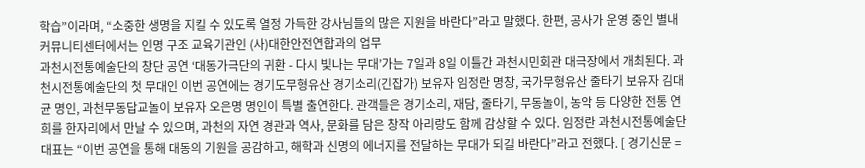학습”이라며, “소중한 생명을 지킬 수 있도록 열정 가득한 강사님들의 많은 지원을 바란다”라고 말했다. 한편, 공사가 운영 중인 별내커뮤니티센터에서는 인명 구조 교육기관인 (사)대한안전연합과의 업무
과천시전통예술단의 창단 공연 ‘대동가극단의 귀환 - 다시 빛나는 무대’가는 7일과 8일 이틀간 과천시민회관 대극장에서 개최된다. 과천시전통예술단의 첫 무대인 이번 공연에는 경기도무형유산 경기소리(긴잡가) 보유자 임정란 명창, 국가무형유산 줄타기 보유자 김대균 명인, 과천무동답교놀이 보유자 오은명 명인이 특별 출연한다. 관객들은 경기소리, 재담, 줄타기, 무동놀이, 농악 등 다양한 전통 연희를 한자리에서 만날 수 있으며, 과천의 자연 경관과 역사, 문화를 담은 창작 아리랑도 함께 감상할 수 있다. 임정란 과천시전통예술단 대표는 “이번 공연을 통해 대동의 기원을 공감하고, 해학과 신명의 에너지를 전달하는 무대가 되길 바란다”라고 전했다. [ 경기신문 =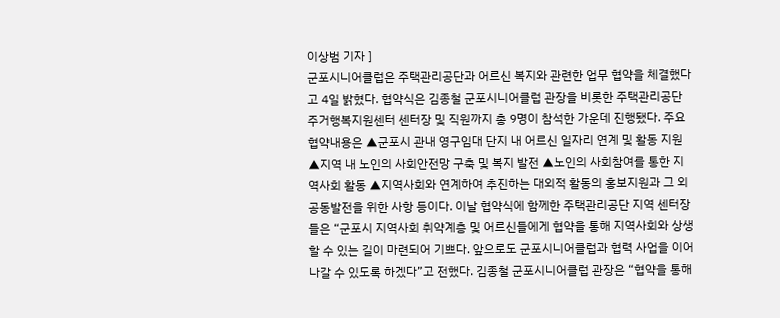이상범 기자 ]
군포시니어클럽은 주택관리공단과 어르신 복지와 관련한 업무 협약을 체결했다고 4일 밝혔다. 협약식은 김종철 군포시니어클럽 관장을 비롯한 주택관리공단 주거행복지원센터 센터장 및 직원까지 총 9명이 참석한 가운데 진행됐다. 주요 협약내용은 ▲군포시 관내 영구임대 단지 내 어르신 일자리 연계 및 활동 지원 ▲지역 내 노인의 사회안전망 구축 및 복지 발전 ▲노인의 사회참여를 통한 지역사회 활동 ▲지역사회와 연계하여 추진하는 대외적 활동의 홍보지원과 그 외 공동발전을 위한 사항 등이다. 이날 협약식에 함께한 주택관리공단 지역 센터장들은 “군포시 지역사회 취약계층 및 어르신들에게 협약을 통해 지역사회와 상생할 수 있는 길이 마련되어 기쁘다. 앞으로도 군포시니어클럽과 협력 사업을 이어나갈 수 있도록 하겠다”고 전했다. 김종철 군포시니어클럽 관장은 “협약을 통해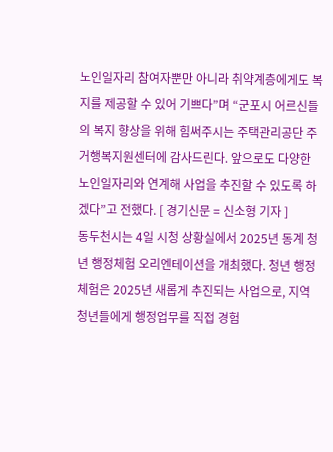노인일자리 참여자뿐만 아니라 취약계층에게도 복지를 제공할 수 있어 기쁘다”며 “군포시 어르신들의 복지 향상을 위해 힘써주시는 주택관리공단 주거행복지원센터에 감사드린다. 앞으로도 다양한 노인일자리와 연계해 사업을 추진할 수 있도록 하겠다”고 전했다. [ 경기신문 = 신소형 기자 ]
동두천시는 4일 시청 상황실에서 2025년 동계 청년 행정체험 오리엔테이션을 개최했다. 청년 행정체험은 2025년 새롭게 추진되는 사업으로, 지역 청년들에게 행정업무를 직접 경험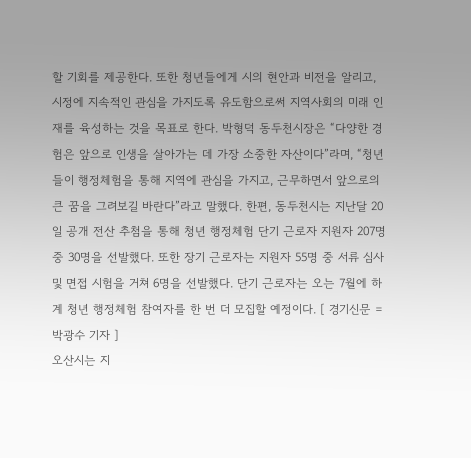할 기회를 제공한다. 또한 청년들에게 시의 현안과 비전을 알리고, 시정에 지속적인 관심을 가지도록 유도함으로써 지역사회의 미래 인재를 육성하는 것을 목표로 한다. 박형덕 동두천시장은 “다양한 경험은 앞으로 인생을 살아가는 데 가장 소중한 자산이다”라며, “청년들이 행정체험을 통해 지역에 관심을 가지고, 근무하면서 앞으로의 큰 꿈을 그려보길 바란다”라고 말했다. 한편, 동두천시는 지난달 20일 공개 전산 추첨을 통해 청년 행정체험 단기 근로자 지원자 207명 중 30명을 선발했다. 또한 장기 근로자는 지원자 55명 중 서류 심사 및 면접 시험을 거쳐 6명을 선발했다. 단기 근로자는 오는 7월에 하계 청년 행정체험 참여자를 한 번 더 모집할 예정이다. [ 경기신문 = 박광수 기자 ]
오산시는 지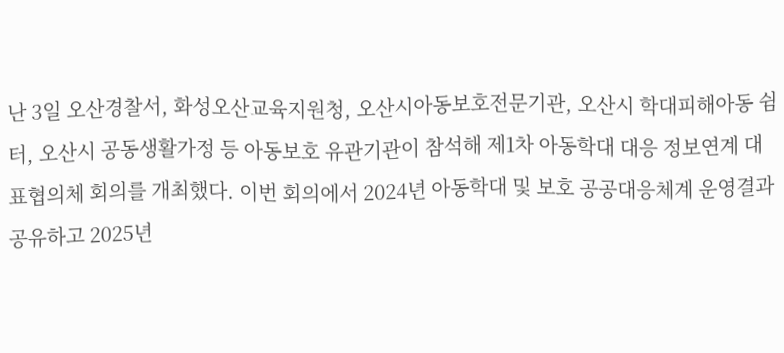난 3일 오산경찰서, 화성오산교육지원청, 오산시아동보호전문기관, 오산시 학대피해아동 쉼터, 오산시 공동생활가정 등 아동보호 유관기관이 참석해 제1차 아동학대 대응 정보연계 대표협의체 회의를 개최했다. 이번 회의에서 2024년 아동학대 및 보호 공공대응체계 운영결과 공유하고 2025년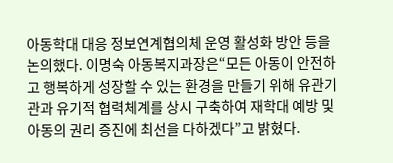아동학대 대응 정보연계협의체 운영 활성화 방안 등을 논의했다. 이명숙 아동복지과장은“모든 아동이 안전하고 행복하게 성장할 수 있는 환경을 만들기 위해 유관기관과 유기적 협력체계를 상시 구축하여 재학대 예방 및 아동의 권리 증진에 최선을 다하겠다”고 밝혔다.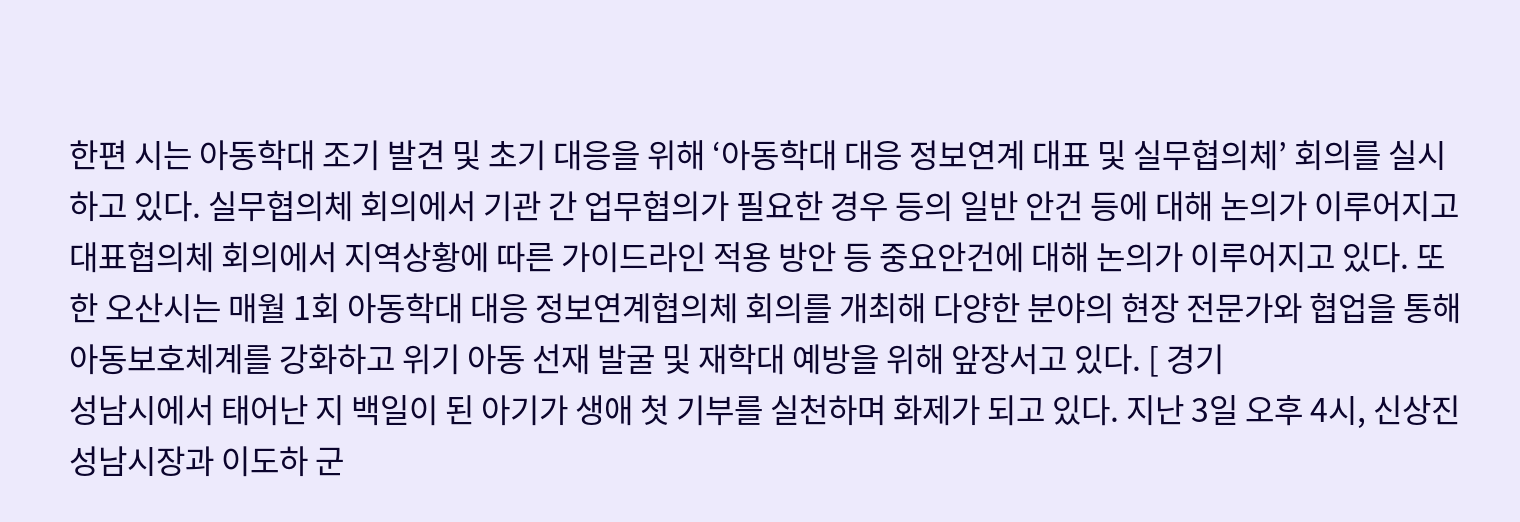한편 시는 아동학대 조기 발견 및 초기 대응을 위해 ‘아동학대 대응 정보연계 대표 및 실무협의체’ 회의를 실시하고 있다. 실무협의체 회의에서 기관 간 업무협의가 필요한 경우 등의 일반 안건 등에 대해 논의가 이루어지고 대표협의체 회의에서 지역상황에 따른 가이드라인 적용 방안 등 중요안건에 대해 논의가 이루어지고 있다. 또한 오산시는 매월 1회 아동학대 대응 정보연계협의체 회의를 개최해 다양한 분야의 현장 전문가와 협업을 통해 아동보호체계를 강화하고 위기 아동 선재 발굴 및 재학대 예방을 위해 앞장서고 있다. [ 경기
성남시에서 태어난 지 백일이 된 아기가 생애 첫 기부를 실천하며 화제가 되고 있다. 지난 3일 오후 4시, 신상진 성남시장과 이도하 군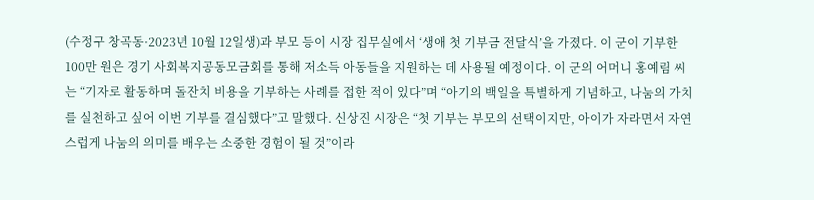(수정구 창곡동·2023년 10월 12일생)과 부모 등이 시장 집무실에서 ‘생애 첫 기부금 전달식’을 가졌다. 이 군이 기부한 100만 원은 경기 사회복지공동모금회를 통해 저소득 아동들을 지원하는 데 사용될 예정이다. 이 군의 어머니 홍예림 씨는 “기자로 활동하며 돌잔치 비용을 기부하는 사례를 접한 적이 있다”며 “아기의 백일을 특별하게 기념하고, 나눔의 가치를 실천하고 싶어 이번 기부를 결심했다”고 말했다. 신상진 시장은 “첫 기부는 부모의 선택이지만, 아이가 자라면서 자연스럽게 나눔의 의미를 배우는 소중한 경험이 될 것”이라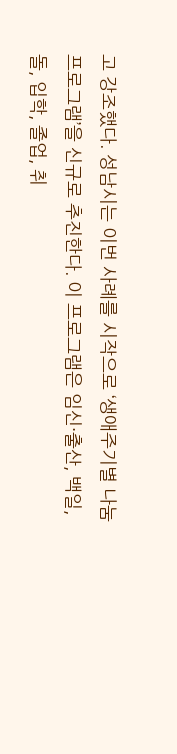고 강조했다. 성남시는 이번 사례를 시작으로 ‘생애주기별 나눔 프로그램’을 신규로 추진한다. 이 프로그램은 임신·출산, 백일, 돌, 입학, 졸업, 취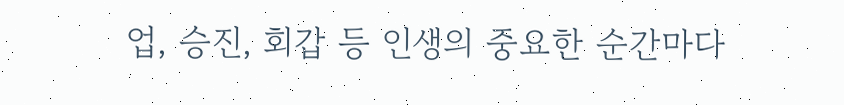업, 승진, 회갑 등 인생의 중요한 순간마다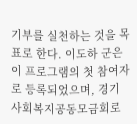기부를 실천하는 것을 목표로 한다. 이도하 군은 이 프로그램의 첫 참여자로 등록되었으며, 경기 사회복지공동모금회로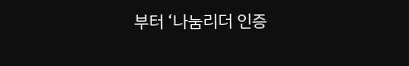부터 ‘나눔리더 인증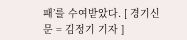패’를 수여받았다. [ 경기신문 = 김정기 기자 ]